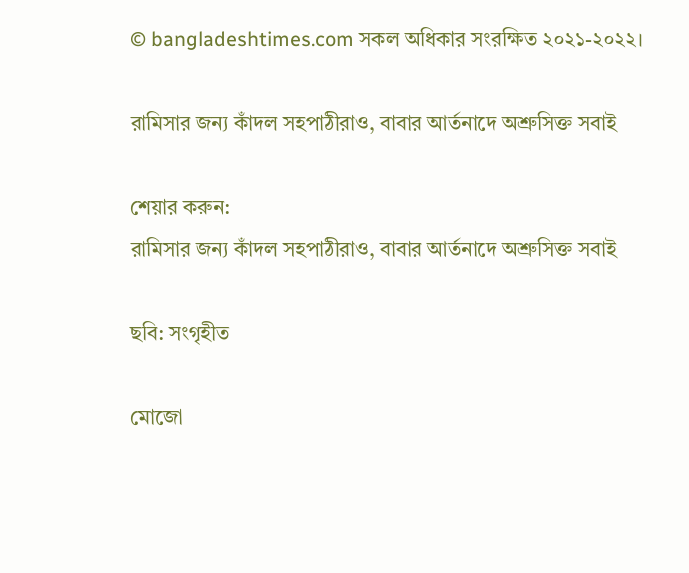© bangladeshtimes.com সকল অধিকার সংরক্ষিত ২০২১-২০২২।

রামিসার জন্য কাঁদল সহপাঠীরাও, বাবার আর্তনাদে অশ্রুসিক্ত সবাই

শেয়ার করুন:
রামিসার জন্য কাঁদল সহপাঠীরাও, বাবার আর্তনাদে অশ্রুসিক্ত সবাই

ছবি: সংগৃহীত

মোজো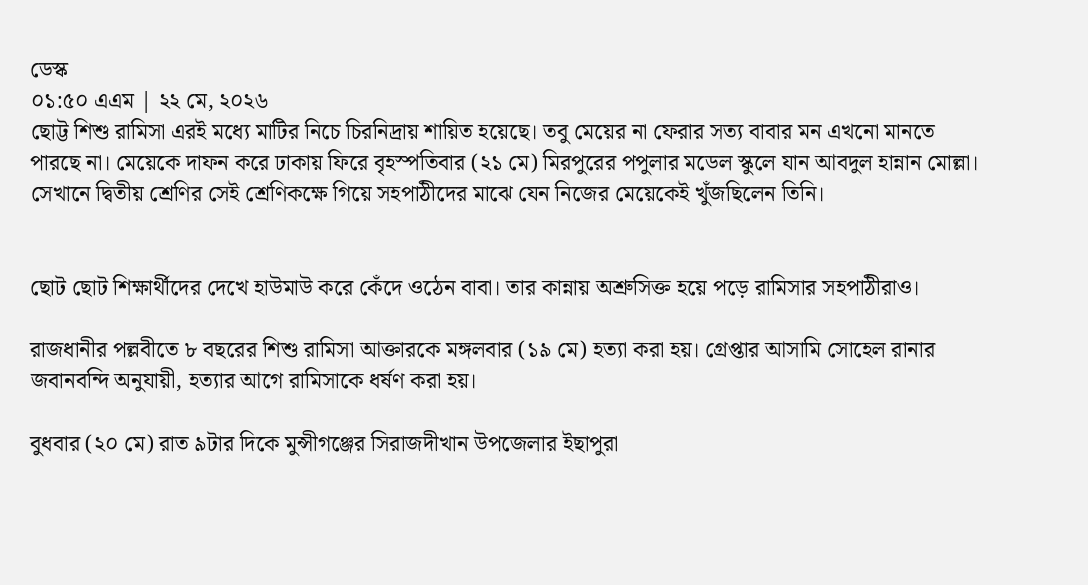ডেস্ক
০১:৫০ এএম | ২২ মে, ২০২৬
ছোট্ট শিশু রামিসা এরই মধ্যে মাটির নিচে চিরনিদ্রায় শায়িত হয়েছে। তবু মেয়ের না ফেরার সত্য বাবার মন এখনো মানতে পারছে না। মেয়েকে দাফন করে ঢাকায় ফিরে বৃহস্পতিবার (২১ মে) মিরপুরের পপুলার মডেল স্কুলে যান আবদুল হান্নান মোল্লা। সেখানে দ্বিতীয় শ্রেণির সেই শ্রেণিকক্ষে গিয়ে সহপাঠীদের মাঝে যেন নিজের মেয়েকেই খুঁজছিলেন তিনি।


ছোট ছোট শিক্ষার্থীদের দেখে হাউমাউ করে কেঁদে ওঠেন বাবা। তার কান্নায় অশ্রুসিক্ত হয়ে পড়ে রামিসার সহপাঠীরাও।

রাজধানীর পল্লবীতে ৮ বছরের শিশু রামিসা আক্তারকে মঙ্গলবার (১৯ মে) হত্যা করা হয়। গ্রেপ্তার আসামি সোহেল রানার জবানবন্দি অনুযায়ী, হত্যার আগে রামিসাকে ধর্ষণ করা হয়।

বুধবার (২০ মে) রাত ৯টার দিকে মুন্সীগঞ্জের সিরাজদীখান উপজেলার ইছাপুরা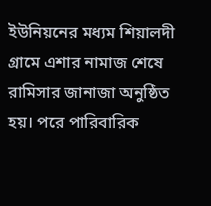ইউনিয়নের মধ্যম শিয়ালদী গ্রামে এশার নামাজ শেষে রামিসার জানাজা অনুষ্ঠিত হয়। পরে পারিবারিক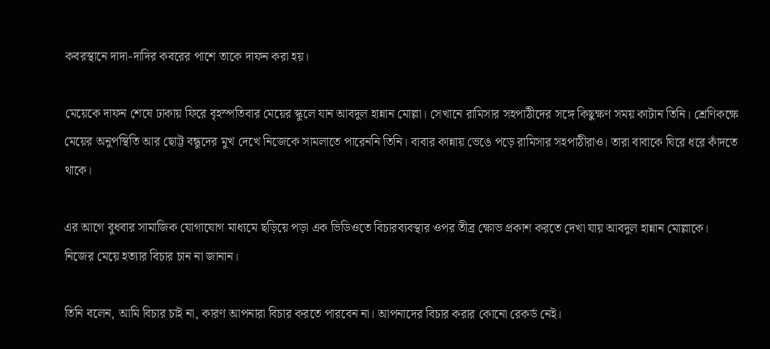কবরস্থানে দাদা-দাদির কবরের পাশে তাকে দাফন করা হয়।

মেয়েকে দাফন শেষে ঢাকায় ফিরে বৃহস্পতিবার মেয়ের স্কুলে যান আবদুল হান্নান মোল্লা। সেখানে রামিসার সহপাঠীদের সঙ্গে কিছুক্ষণ সময় কাটান তিনি। শ্রেণিকক্ষে মেয়ের অনুপস্থিতি আর ছোট্ট বন্ধুদের মুখ দেখে নিজেকে সামলাতে পারেননি তিনি। বাবার কান্নায় ভেঙে পড়ে রামিসার সহপাঠীরাও। তারা বাবাকে ঘিরে ধরে কাঁদতে থাকে।

এর আগে বুধবার সামাজিক যোগাযোগ মাধ্যমে ছড়িয়ে পড়া এক ভিডিওতে বিচারব্যবস্থার ওপর তীব্র ক্ষোভ প্রকাশ করতে দেখা যায় আবদুল হান্নান মোল্লাকে। নিজের মেয়ে হত্যার বিচার চান না জানান।

তিনি বলেন, আমি বিচার চাই না, কারণ আপনারা বিচার করতে পারবেন না। আপনাদের বিচার করার কোনো রেকর্ড নেই।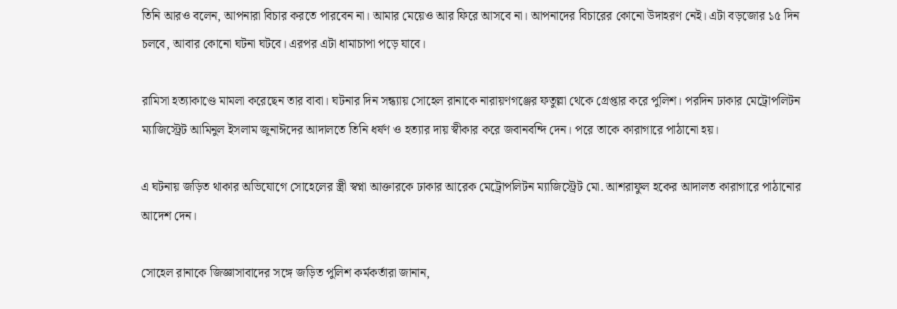তিনি আরও বলেন, আপনারা বিচার করতে পারবেন না। আমার মেয়েও আর ফিরে আসবে না। আপনাদের বিচারের কোনো উদাহরণ নেই। এটা বড়জোর ১৫ দিন চলবে, আবার কোনো ঘটনা ঘটবে। এরপর এটা ধামাচাপা পড়ে যাবে।

রামিসা হত্যাকাণ্ডে মামলা করেছেন তার বাবা। ঘটনার দিন সন্ধ্যায় সোহেল রানাকে নারায়ণগঞ্জের ফতুল্লা থেকে গ্রেপ্তার করে পুলিশ। পরদিন ঢাকার মেট্রোপলিটন ম্যাজিস্ট্রেট আমিনুল ইসলাম জুনাঈদের আদালতে তিনি ধর্ষণ ও হত্যার দায় স্বীকার করে জবানবন্দি দেন। পরে তাকে কারাগারে পাঠানো হয়।

এ ঘটনায় জড়িত থাকার অভিযোগে সোহেলের স্ত্রী স্বপ্না আক্তারকে ঢাকার আরেক মেট্রোপলিটন ম্যাজিস্ট্রেট মো. আশরাফুল হকের আদালত কারাগারে পাঠানোর আদেশ দেন।

সোহেল রানাকে জিজ্ঞাসাবাদের সঙ্গে জড়িত পুলিশ কর্মকর্তারা জানান,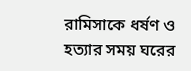রামিসাকে ধর্ষণ ও হত্যার সময় ঘরের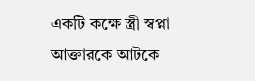একটি কক্ষে স্ত্রী স্বপ্না আক্তারকে আটকে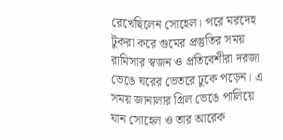রেখেছিলেন সোহেল। পরে মরদেহ টুকরা করে গুমের প্রস্তুতির সময় রামিসার স্বজন ও প্রতিবেশীরা দরজা ভেঙে ঘরের ভেতরে ঢুকে পড়েন। এ সময় জানালার গ্রিল ভেঙে পালিয়ে যান সোহেল ও তার আরেক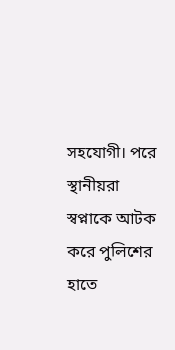সহযোগী। পরে স্থানীয়রা স্বপ্নাকে আটক করে পুলিশের হাতে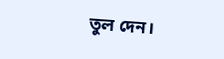তুল দেন।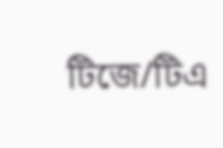টিজে/টিএ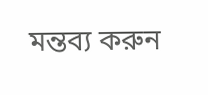মন্তব্য করুন